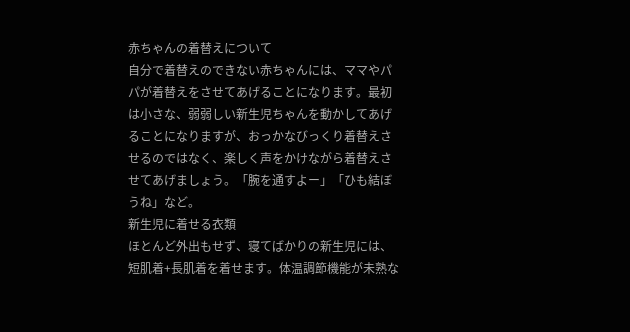赤ちゃんの着替えについて
自分で着替えのできない赤ちゃんには、ママやパパが着替えをさせてあげることになります。最初は小さな、弱弱しい新生児ちゃんを動かしてあげることになりますが、おっかなびっくり着替えさせるのではなく、楽しく声をかけながら着替えさせてあげましょう。「腕を通すよー」「ひも結ぼうね」など。
新生児に着せる衣類
ほとんど外出もせず、寝てばかりの新生児には、短肌着+長肌着を着せます。体温調節機能が未熟な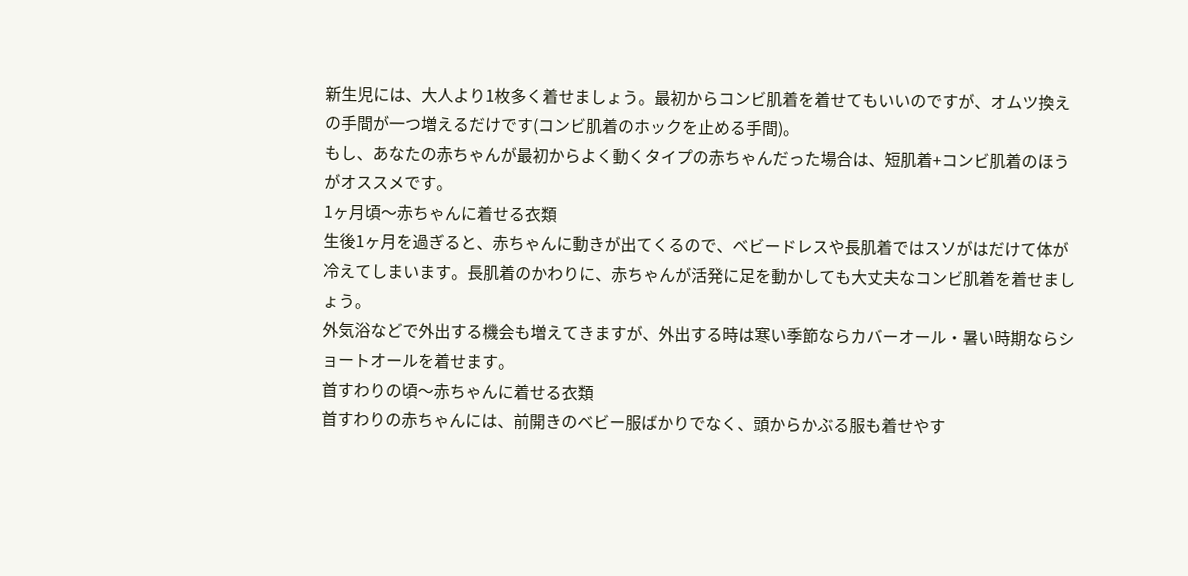新生児には、大人より1枚多く着せましょう。最初からコンビ肌着を着せてもいいのですが、オムツ換えの手間が一つ増えるだけです(コンビ肌着のホックを止める手間)。
もし、あなたの赤ちゃんが最初からよく動くタイプの赤ちゃんだった場合は、短肌着+コンビ肌着のほうがオススメです。
1ヶ月頃〜赤ちゃんに着せる衣類
生後1ヶ月を過ぎると、赤ちゃんに動きが出てくるので、ベビードレスや長肌着ではスソがはだけて体が冷えてしまいます。長肌着のかわりに、赤ちゃんが活発に足を動かしても大丈夫なコンビ肌着を着せましょう。
外気浴などで外出する機会も増えてきますが、外出する時は寒い季節ならカバーオール・暑い時期ならショートオールを着せます。
首すわりの頃〜赤ちゃんに着せる衣類
首すわりの赤ちゃんには、前開きのベビー服ばかりでなく、頭からかぶる服も着せやす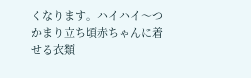くなります。ハイハイ〜つかまり立ち頃赤ちゃんに着せる衣類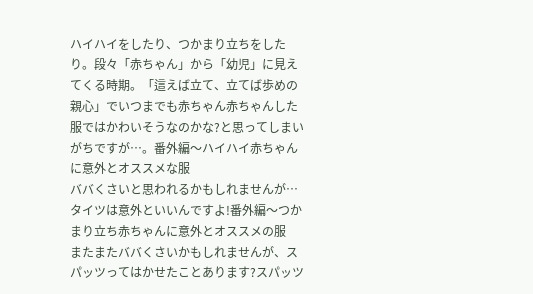ハイハイをしたり、つかまり立ちをしたり。段々「赤ちゃん」から「幼児」に見えてくる時期。「這えば立て、立てば歩めの親心」でいつまでも赤ちゃん赤ちゃんした服ではかわいそうなのかな?と思ってしまいがちですが…。番外編〜ハイハイ赤ちゃんに意外とオススメな服
ババくさいと思われるかもしれませんが…タイツは意外といいんですよ!番外編〜つかまり立ち赤ちゃんに意外とオススメの服
またまたババくさいかもしれませんが、スパッツってはかせたことあります?スパッツ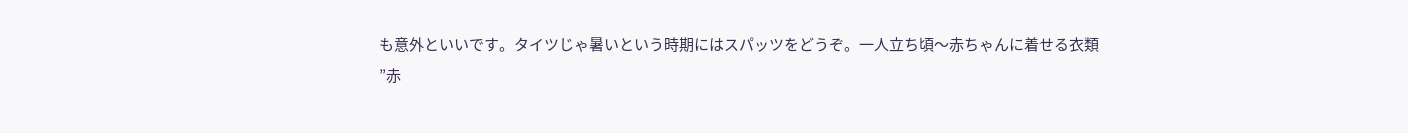も意外といいです。タイツじゃ暑いという時期にはスパッツをどうぞ。一人立ち頃〜赤ちゃんに着せる衣類
”赤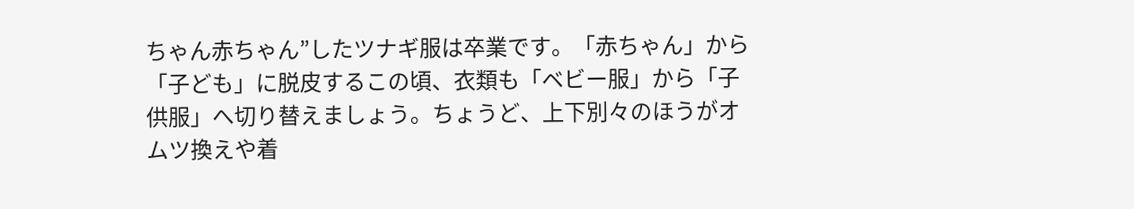ちゃん赤ちゃん”したツナギ服は卒業です。「赤ちゃん」から「子ども」に脱皮するこの頃、衣類も「ベビー服」から「子供服」へ切り替えましょう。ちょうど、上下別々のほうがオムツ換えや着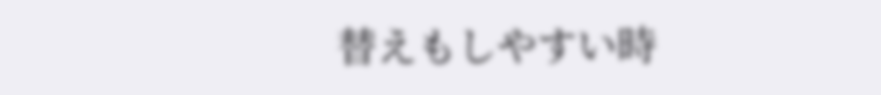替えもしやすい時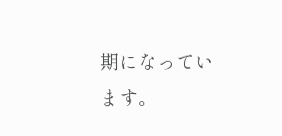期になっています。